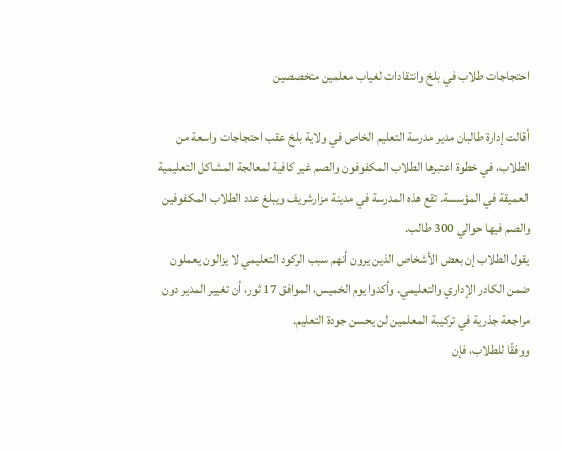احتجاجات طلاب في بلخ وانتقادات لغياب معلمين متخصصين

أقالت إدارة طالبان مدير مدرسة التعليم الخاص في ولاية بلخ عقب احتجاجات واسعة من الطلاب، في خطوة اعتبرها الطلاب المكفوفون والصم غير كافية لمعالجة المشاكل التعليمية العميقة في المؤسسة. تقع هذه المدرسة في مدينة مزارشريف ويبلغ عدد الطلاب المكفوفين والصم فيها حوالي 300 طالب.
يقول الطلاب إن بعض الأشخاص الذين يرون أنهم سبب الركود التعليمي لا يزالون يعملون ضمن الكادر الإداري والتعليمي. وأكدوا يوم الخميس، الموافق 17 ثور، أن تغيير المدير دون مراجعة جذرية في تركيبة المعلمين لن يحسن جودة التعليم.
ووفقًا للطلاب، فإن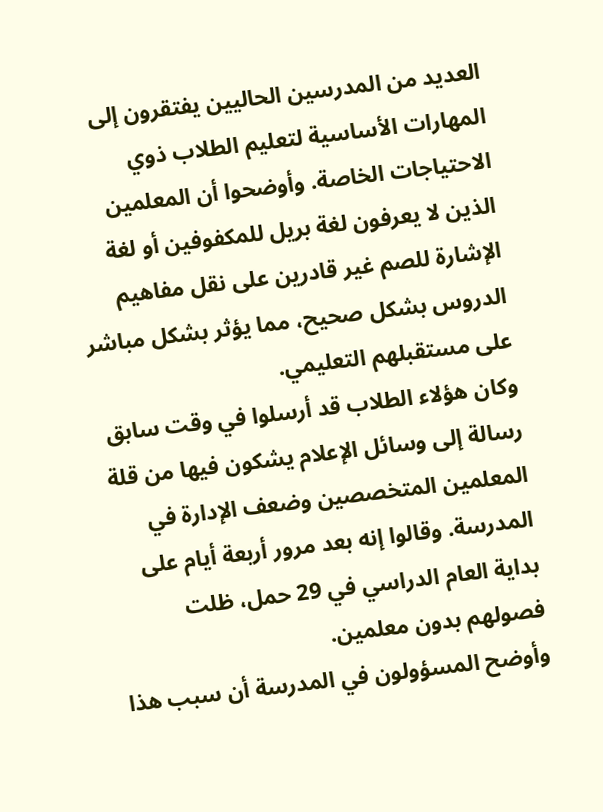العديد من المدرسين الحاليين يفتقرون إلى المهارات الأساسية لتعليم الطلاب ذوي الاحتياجات الخاصة. وأوضحوا أن المعلمين الذين لا يعرفون لغة بريل للمكفوفين أو لغة الإشارة للصم غير قادرين على نقل مفاهيم الدروس بشكل صحيح، مما يؤثر بشكل مباشر على مستقبلهم التعليمي.
وكان هؤلاء الطلاب قد أرسلوا في وقت سابق رسالة إلى وسائل الإعلام يشكون فيها من قلة المعلمين المتخصصين وضعف الإدارة في المدرسة. وقالوا إنه بعد مرور أربعة أيام على بداية العام الدراسي في 29 حمل، ظلت فصولهم بدون معلمين.
وأوضح المسؤولون في المدرسة أن سبب هذا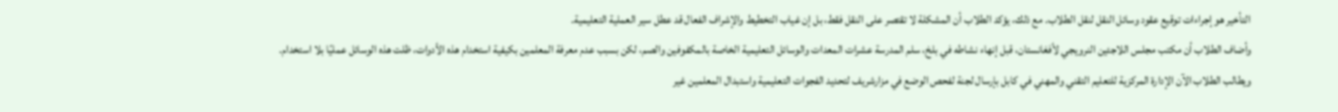التأخير هو إجراءات توقيع عقود وسائل النقل لنقل الطلاب. مع ذلك، يؤكد الطلاب أن المشكلة لا تقتصر على النقل فقط، بل إن غياب التخطيط والإشراف الفعال قد عطل سير العملية التعليمية.
وأضاف الطلاب أن مكتب مجلس اللاجئين النرويجي لأفغانستان، قبل إنهاء نشاطه في بلخ، سلم المدرسة عشرات المعدات والوسائل التعليمية الخاصة بالمكفوفين والصم، لكن بسبب عدم معرفة المعلمين بكيفية استخدام هذه الأدوات، ظلت هذه الوسائل عمليًا بلا استخدام.
ويطالب الطلاب الآن الإدارة المركزية للتعليم التقني والمهني في كابل بإرسال لجنة لفحص الوضع في مزارشريف لتحديد الفجوات التعليمية واستبدال المعلمين غير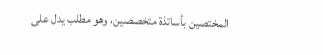المختصين بأساتذة متخصصين، وهو مطلب يدل على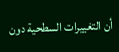أن التغييرات السطحية دون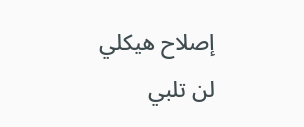إصلاح هيكلي لن تلبي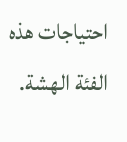احتياجات هذه الفئة الهشة.